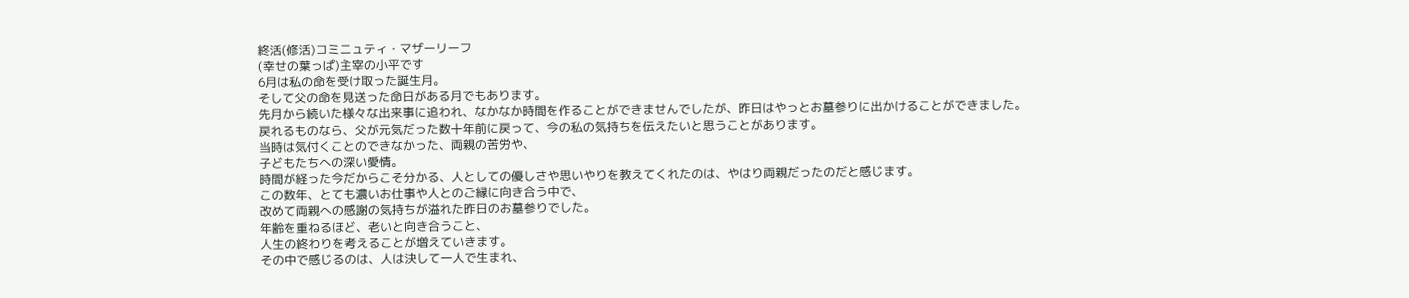終活(修活)コミニュティ・マザーリーフ
(幸せの葉っぱ)主宰の小平です
6月は私の命を受け取った誕生月。
そして父の命を見送った命日がある月でもあります。
先月から続いた様々な出来事に追われ、なかなか時間を作ることができませんでしたが、昨日はやっとお墓参りに出かけることができました。
戻れるものなら、父が元気だった数十年前に戻って、今の私の気持ちを伝えたいと思うことがあります。
当時は気付くことのできなかった、両親の苦労や、
子どもたちへの深い愛情。
時間が経った今だからこそ分かる、人としての優しさや思いやりを教えてくれたのは、やはり両親だったのだと感じます。
この数年、とても濃いお仕事や人とのご縁に向き合う中で、
改めて両親への感謝の気持ちが溢れた昨日のお墓参りでした。
年齢を重ねるほど、老いと向き合うこと、
人生の終わりを考えることが増えていきます。
その中で感じるのは、人は決して一人で生まれ、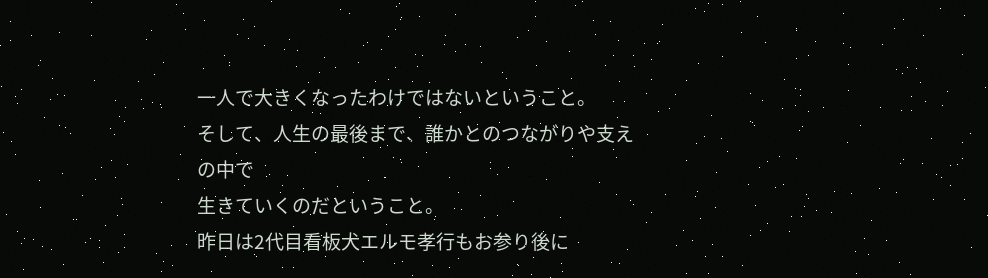一人で大きくなったわけではないということ。
そして、人生の最後まで、誰かとのつながりや支えの中で
生きていくのだということ。
昨日は2代目看板犬エルモ孝行もお参り後に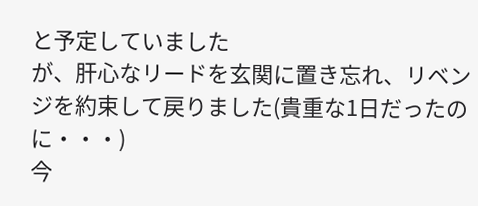と予定していました
が、肝心なリードを玄関に置き忘れ、リベンジを約束して戻りました(貴重な1日だったのに・・・)
今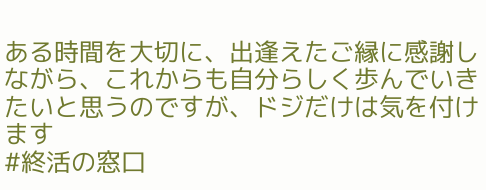ある時間を大切に、出逢えたご縁に感謝しながら、これからも自分らしく歩んでいきたいと思うのですが、ドジだけは気を付けます
#終活の窓口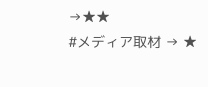→★★
#メディア取材 → ★